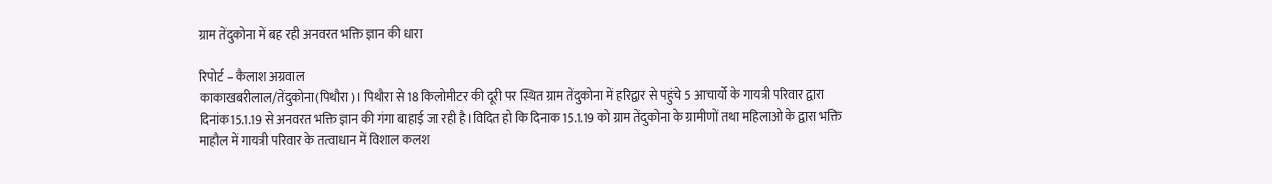ग्राम तेंदुकोना में बह रही अनवरत भक्ति ज्ञान की धारा

रिपोर्ट – कैलाश अग्रवाल
काकाखबरीलाल/तेंदुकोना(पिथौरा)। पिथौरा से 18 किलोमीटर की दूरी पर स्थित ग्राम तेंदुकोना में हरिद्वार से पहुंचे 5 आचार्यो के गायत्री परिवार द्वारा दिनांक15.1.19 से अनवरत भक्ति ज्ञान की गंगा बाहाई जा रही है।विदित हो कि दिनाक 15.1.19 को ग्राम तेंदुकोना के ग्रामीणों तथा महिलाओ के द्वारा भक्ति माहौल में गायत्री परिवार के तत्वाधान में विशाल कलश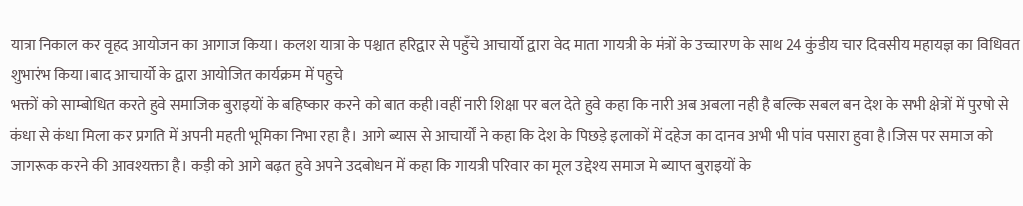यात्रा निकाल कर वृहद आयोजन का आगाज किया। कलश यात्रा के पश्चात हरिद्वार से पहुँचे आचार्यो द्वारा वेद माता गायत्री के मंत्रों के उच्चारण के साथ 24 कुंडीय चार दिवसीय महायज्ञ का विधिवत शुभारंभ किया।बाद आचार्यो के द्वारा आयोजित कार्यक्रम में पहुचे
भक्तों को साम्बोधित करते हुवे समाजिक बुराइयों के बहिष्कार करने को बात कही।वहीं नारी शिक्षा पर बल देते हुवे कहा कि नारी अब अबला नही है बल्कि सबल बन देश के सभी क्षेत्रों में पुरषो से कंधा से कंधा मिला कर प्रगति में अपनी महती भूमिका निभा रहा है। आगे ब्यास से आचार्यों ने कहा कि देश के पिछड़े इलाकों में दहेज का दानव अभी भी पांव पसारा हुवा है।जिस पर समाज को जागरूक करने की आवश्यक्ता है। कड़ी को आगे बढ़त हुवे अपने उदबोधन में कहा कि गायत्री परिवार का मूल उद्देश्य समाज मे ब्याप्त बुराइयों के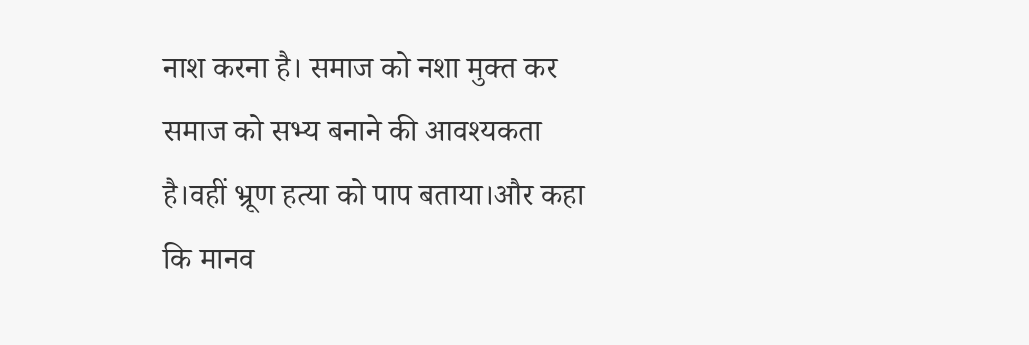नाश करना है। समाज को नशा मुक्त कर समाज को सभ्य बनाने की आवश्यकता है।वहीं भ्रूण हत्या को पाप बताया।और कहा कि मानव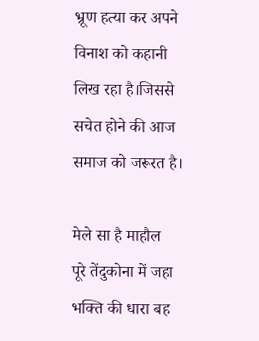भ्रूण हत्या कर अपने विनाश को कहानी लिख रहा है।जिससे सचेत होने की आज समाज को जरूरत है।

मेले सा है माहौल
पूरे तेंदुकोना में जहा भक्ति की धारा बह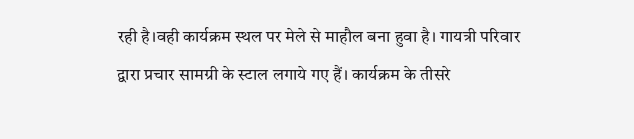रही है।वही कार्यक्रम स्थल पर मेले से माहौल बना हुवा है। गायत्री परिवार द्वारा प्रचार सामग्री के स्टाल लगाये गए हैं। कार्यक्रम के तीसरे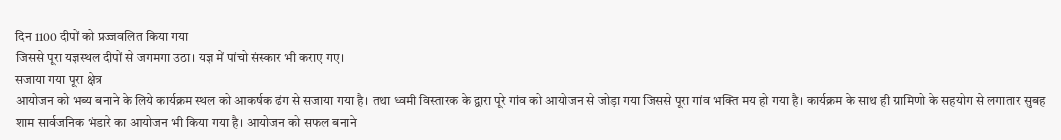दिन 1100 दीपों को प्रज्जवलित किया गया
जिससे पूरा यज्ञस्थल दीपों से जगमगा उठा। यज्ञ में पांचो संस्कार भी कराए गए।
सजाया गया पूरा क्षेत्र
आयोजन को भब्य बनाने के लिये कार्यक्रम स्थल को आकर्षक ढंग से सजाया गया है। तथा ध्वमी विस्तारक के द्वारा पूरे गांव को आयोजन से जोड़ा गया जिससे पूरा गांव भक्ति मय हो गया है। कार्यक्रम के साथ ही ग्रामिणो के सहयोग से लगातार सुबह शाम सार्वजनिक भंडारे का आयोजन भी किया गया है। आयोजन को सफल बनाने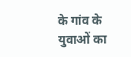के गांव के युवाओं का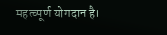महत्व्पूर्ण योगदान है।